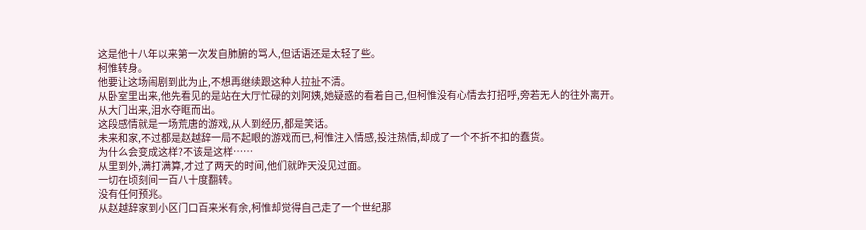这是他十八年以来第一次发自肺腑的骂人,但话语还是太轻了些。
柯惟转身。
他要让这场闹剧到此为止,不想再继续跟这种人拉扯不清。
从卧室里出来,他先看见的是站在大厅忙碌的刘阿姨,她疑惑的看着自己,但柯惟没有心情去打招呼,旁若无人的往外离开。
从大门出来,泪水夺眶而出。
这段感情就是一场荒唐的游戏,从人到经历,都是笑话。
未来和家,不过都是赵越辞一局不起眼的游戏而已,柯惟注入情感,投注热情,却成了一个不折不扣的蠢货。
为什么会变成这样?不该是这样……
从里到外,满打满算,才过了两天的时间,他们就昨天没见过面。
一切在顷刻间一百八十度翻转。
没有任何预兆。
从赵越辞家到小区门口百来米有余,柯惟却觉得自己走了一个世纪那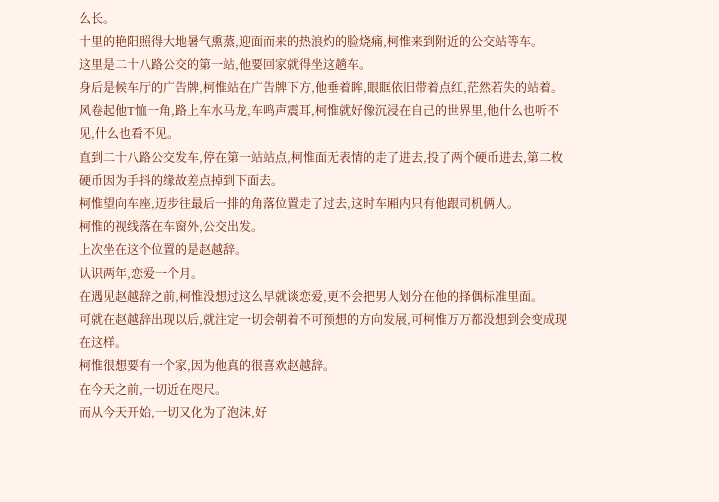么长。
十里的艳阳照得大地暑气熏蒸,迎面而来的热浪灼的脸烧痛,柯惟来到附近的公交站等车。
这里是二十八路公交的第一站,他要回家就得坐这趟车。
身后是候车厅的广告牌,柯惟站在广告牌下方,他垂着眸,眼眶依旧带着点红,茫然若失的站着。
风卷起他T恤一角,路上车水马龙,车鸣声震耳,柯惟就好像沉浸在自己的世界里,他什么也听不见,什么也看不见。
直到二十八路公交发车,停在第一站站点,柯惟面无表情的走了进去,投了两个硬币进去,第二枚硬币因为手抖的缘故差点掉到下面去。
柯惟望向车座,迈步往最后一排的角落位置走了过去,这时车厢内只有他跟司机俩人。
柯惟的视线落在车窗外,公交出发。
上次坐在这个位置的是赵越辞。
认识两年,恋爱一个月。
在遇见赵越辞之前,柯惟没想过这么早就谈恋爱,更不会把男人划分在他的择偶标准里面。
可就在赵越辞出现以后,就注定一切会朝着不可预想的方向发展,可柯惟万万都没想到会变成现在这样。
柯惟很想要有一个家,因为他真的很喜欢赵越辞。
在今天之前,一切近在咫尺。
而从今天开始,一切又化为了泡沫,好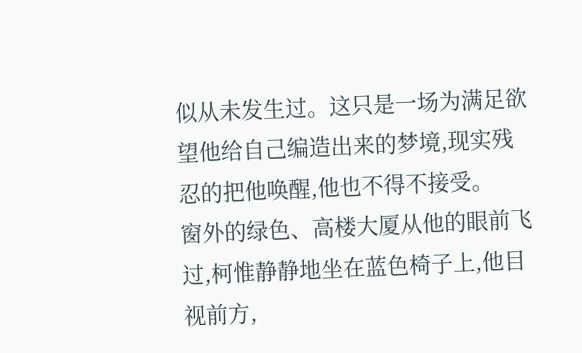似从未发生过。这只是一场为满足欲望他给自己编造出来的梦境,现实残忍的把他唤醒,他也不得不接受。
窗外的绿色、高楼大厦从他的眼前飞过,柯惟静静地坐在蓝色椅子上,他目视前方,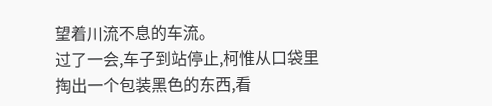望着川流不息的车流。
过了一会,车子到站停止,柯惟从口袋里掏出一个包装黑色的东西,看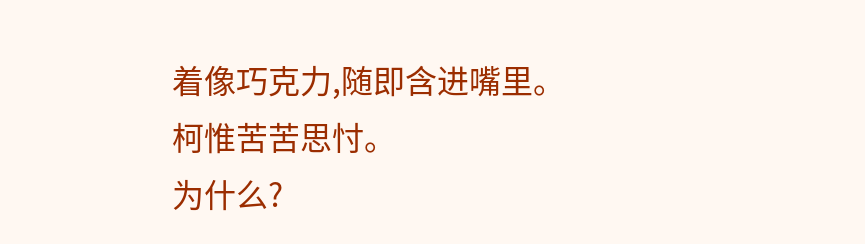着像巧克力,随即含进嘴里。
柯惟苦苦思忖。
为什么?